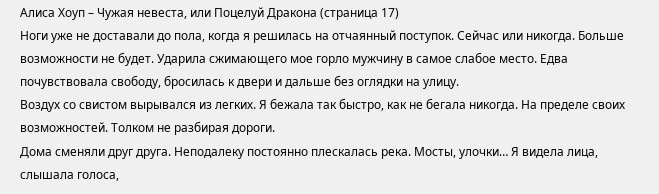Алиса Хоуп – Чужая невеста, или Поцелуй Дракона (страница 17)
Ноги уже не доставали до пола, когда я решилась на отчаянный поступок. Сейчас или никогда. Больше возможности не будет. Ударила сжимающего мое горло мужчину в самое слабое место. Едва почувствовала свободу, бросилась к двери и дальше без оглядки на улицу.
Воздух со свистом вырывался из легких. Я бежала так быстро, как не бегала никогда. На пределе своих возможностей. Толком не разбирая дороги.
Дома сменяли друг друга. Неподалеку постоянно плескалась река. Мосты, улочки… Я видела лица, слышала голоса,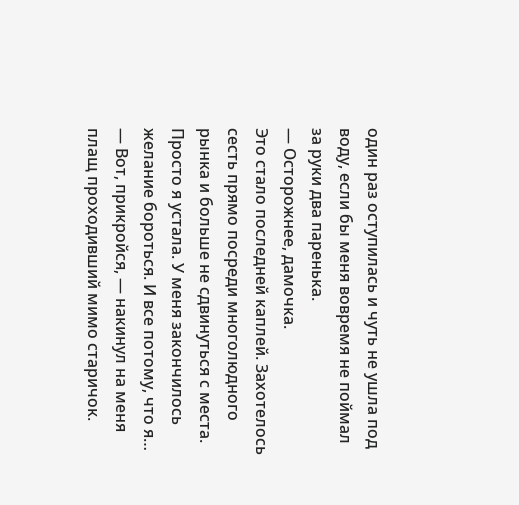один раз оступилась и чуть не ушла под воду, если бы меня вовремя не поймал за руки два паренька.
— Осторожнее, дамочка.
Это стало последней каплей. Захотелось сесть прямо посреди многолюдного рынка и больше не сдвинуться с места. Просто я устала. У меня закончилось желание бороться. И все потому, что я…
— Вот, прикройся, — накинул на меня плащ проходивший мимо старичок.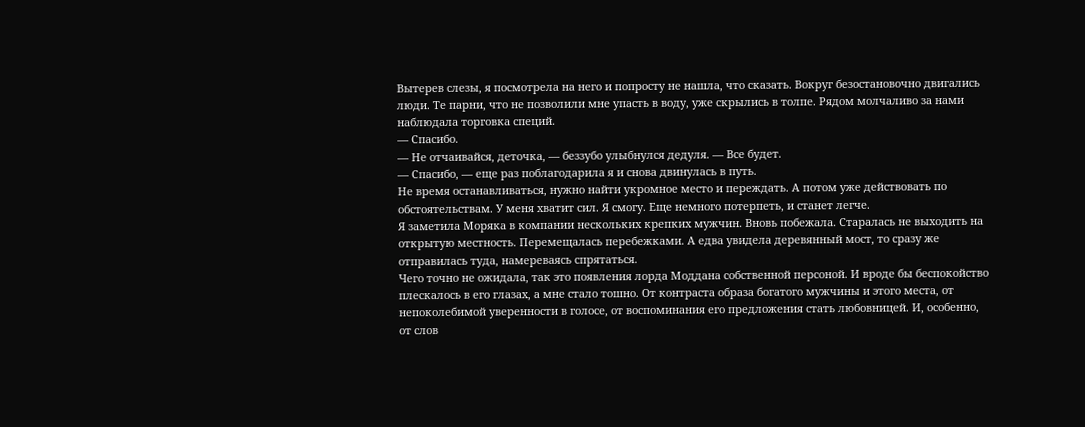Вытерев слезы, я посмотрела на него и попросту не нашла, что сказать. Вокруг безостановочно двигались люди. Те парни, что не позволили мне упасть в воду, уже скрылись в толпе. Рядом молчаливо за нами наблюдала торговка специй.
— Спасибо.
— Не отчаивайся, деточка, — беззубо улыбнулся дедуля. — Все будет.
— Спасибо, — еще раз поблагодарила я и снова двинулась в путь.
Не время останавливаться, нужно найти укромное место и переждать. А потом уже действовать по обстоятельствам. У меня хватит сил. Я смогу. Еще немного потерпеть, и станет легче.
Я заметила Моряка в компании нескольких крепких мужчин. Вновь побежала. Старалась не выходить на открытую местность. Перемещалась перебежками. А едва увидела деревянный мост, то сразу же отправилась туда, намереваясь спрятаться.
Чего точно не ожидала, так это появления лорда Моддана собственной персоной. И вроде бы беспокойство плескалось в его глазах, а мне стало тошно. От контраста образа богатого мужчины и этого места, от непоколебимой уверенности в голосе, от воспоминания его предложения стать любовницей. И, особенно, от слов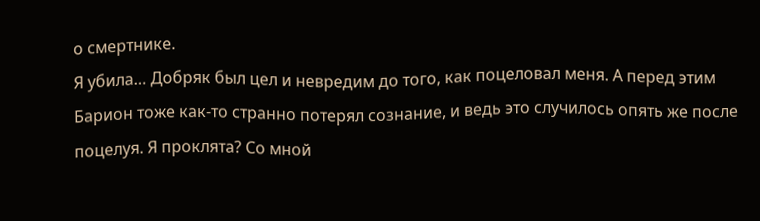о смертнике.
Я убила… Добряк был цел и невредим до того, как поцеловал меня. А перед этим Барион тоже как-то странно потерял сознание, и ведь это случилось опять же после поцелуя. Я проклята? Со мной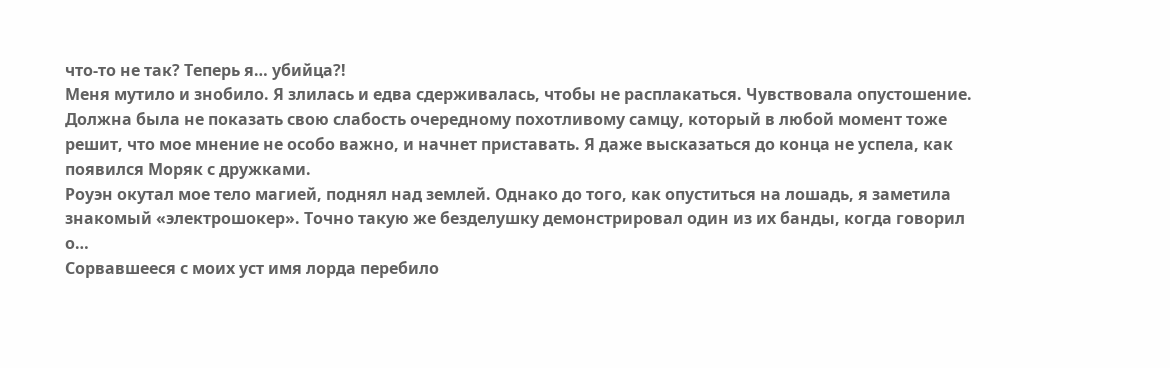что-то не так? Теперь я… убийца?!
Меня мутило и знобило. Я злилась и едва сдерживалась, чтобы не расплакаться. Чувствовала опустошение. Должна была не показать свою слабость очередному похотливому самцу, который в любой момент тоже решит, что мое мнение не особо важно, и начнет приставать. Я даже высказаться до конца не успела, как появился Моряк с дружками.
Роуэн окутал мое тело магией, поднял над землей. Однако до того, как опуститься на лошадь, я заметила знакомый «электрошокер». Точно такую же безделушку демонстрировал один из их банды, когда говорил о…
Сорвавшееся с моих уст имя лорда перебило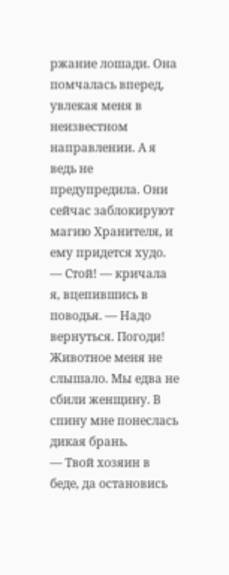ржание лошади. Она помчалась вперед, увлекая меня в неизвестном направлении. А я ведь не предупредила. Они сейчас заблокируют магию Хранителя, и ему придется худо.
— Стой! — кричала я, вцепившись в поводья. — Надо вернуться. Погоди!
Животное меня не слышало. Мы едва не сбили женщину. В спину мне понеслась дикая брань.
— Твой хозяин в беде, да остановись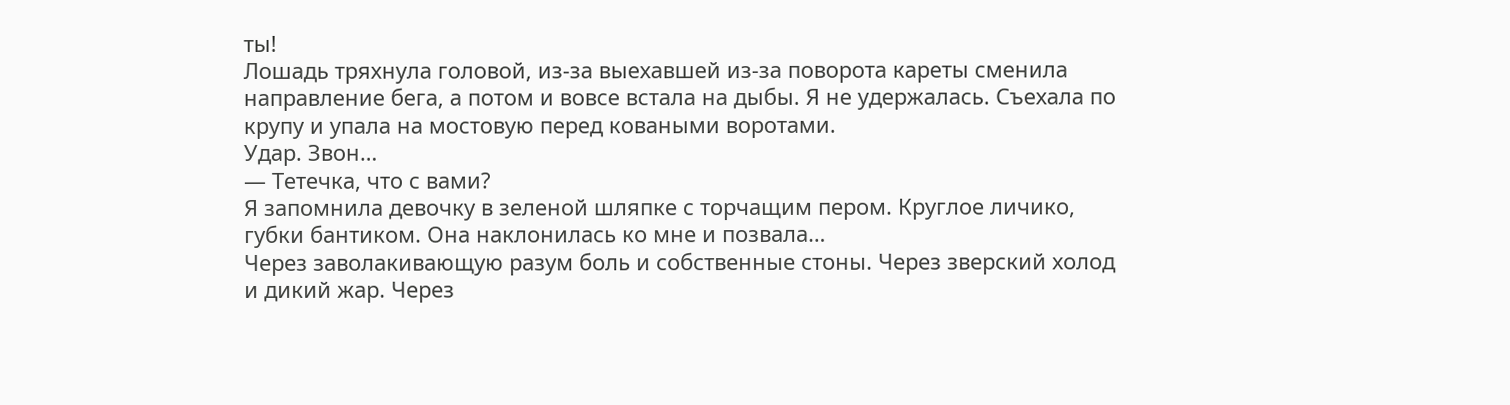ты!
Лошадь тряхнула головой, из-за выехавшей из-за поворота кареты сменила направление бега, а потом и вовсе встала на дыбы. Я не удержалась. Съехала по крупу и упала на мостовую перед коваными воротами.
Удар. Звон…
— Тетечка, что с вами?
Я запомнила девочку в зеленой шляпке с торчащим пером. Круглое личико, губки бантиком. Она наклонилась ко мне и позвала…
Через заволакивающую разум боль и собственные стоны. Через зверский холод и дикий жар. Через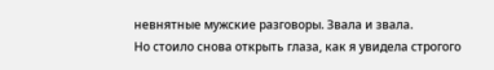невнятные мужские разговоры. Звала и звала.
Но стоило снова открыть глаза, как я увидела строгого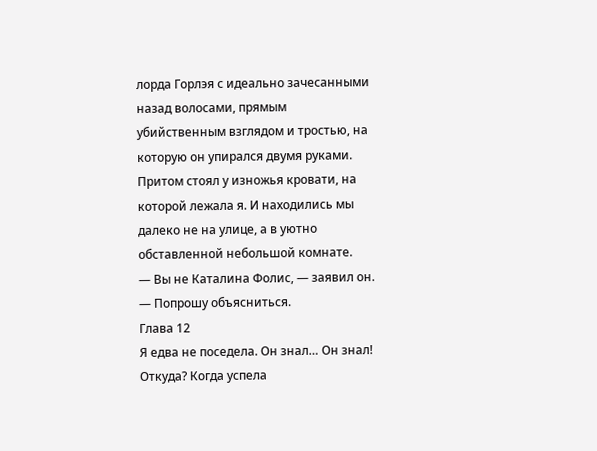лорда Горлэя с идеально зачесанными назад волосами, прямым убийственным взглядом и тростью, на которую он упирался двумя руками. Притом стоял у изножья кровати, на которой лежала я. И находились мы далеко не на улице, а в уютно обставленной небольшой комнате.
— Вы не Каталина Фолис, — заявил он. — Попрошу объясниться.
Глава 12
Я едва не поседела. Он знал… Он знал! Откуда? Когда успела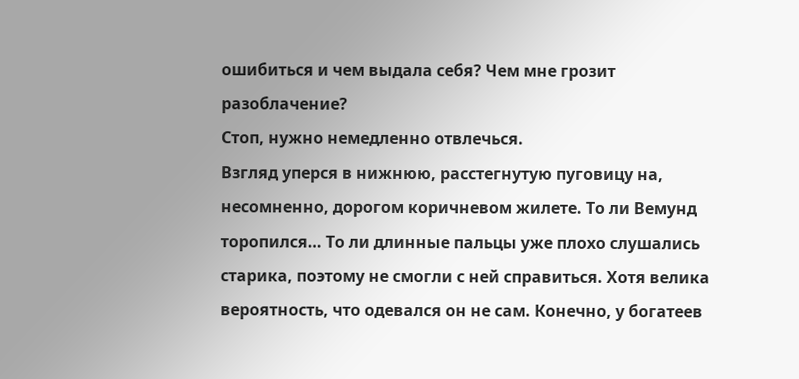ошибиться и чем выдала себя? Чем мне грозит разоблачение?
Стоп, нужно немедленно отвлечься.
Взгляд уперся в нижнюю, расстегнутую пуговицу на, несомненно, дорогом коричневом жилете. То ли Вемунд торопился… То ли длинные пальцы уже плохо слушались старика, поэтому не смогли с ней справиться. Хотя велика вероятность, что одевался он не сам. Конечно, у богатеев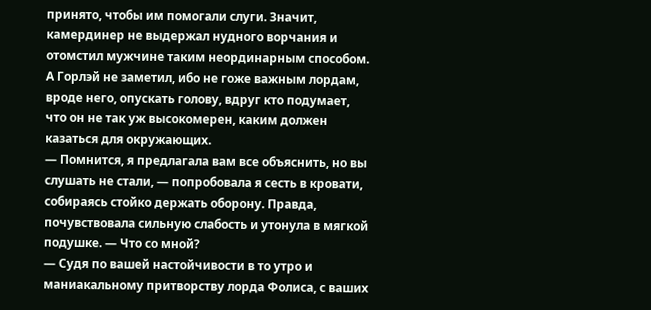принято, чтобы им помогали слуги. Значит, камердинер не выдержал нудного ворчания и отомстил мужчине таким неординарным способом. А Горлэй не заметил, ибо не гоже важным лордам, вроде него, опускать голову, вдруг кто подумает, что он не так уж высокомерен, каким должен казаться для окружающих.
— Помнится, я предлагала вам все объяснить, но вы слушать не стали, — попробовала я сесть в кровати, собираясь стойко держать оборону. Правда, почувствовала сильную слабость и утонула в мягкой подушке. — Что со мной?
— Судя по вашей настойчивости в то утро и маниакальному притворству лорда Фолиса, с ваших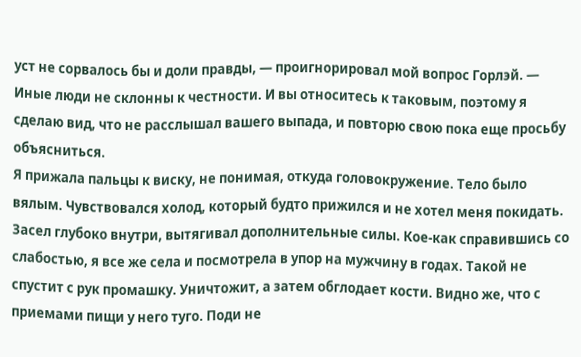уст не сорвалось бы и доли правды, — проигнорировал мой вопрос Горлэй. — Иные люди не склонны к честности. И вы относитесь к таковым, поэтому я сделаю вид, что не расслышал вашего выпада, и повторю свою пока еще просьбу объясниться.
Я прижала пальцы к виску, не понимая, откуда головокружение. Тело было вялым. Чувствовался холод, который будто прижился и не хотел меня покидать. Засел глубоко внутри, вытягивал дополнительные силы. Кое-как справившись со слабостью, я все же села и посмотрела в упор на мужчину в годах. Такой не спустит с рук промашку. Уничтожит, а затем обглодает кости. Видно же, что с приемами пищи у него туго. Поди не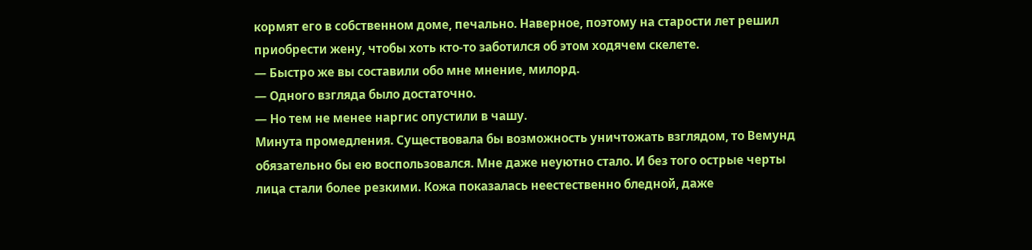кормят его в собственном доме, печально. Наверное, поэтому на старости лет решил приобрести жену, чтобы хоть кто-то заботился об этом ходячем скелете.
— Быстро же вы составили обо мне мнение, милорд.
— Одного взгляда было достаточно.
— Но тем не менее наргис опустили в чашу.
Минута промедления. Существовала бы возможность уничтожать взглядом, то Вемунд обязательно бы ею воспользовался. Мне даже неуютно стало. И без того острые черты лица стали более резкими. Кожа показалась неестественно бледной, даже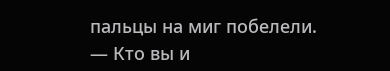пальцы на миг побелели.
— Кто вы и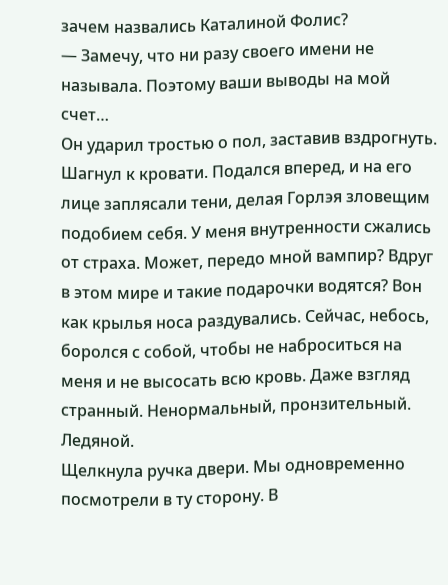зачем назвались Каталиной Фолис?
— Замечу, что ни разу своего имени не называла. Поэтому ваши выводы на мой счет…
Он ударил тростью о пол, заставив вздрогнуть. Шагнул к кровати. Подался вперед, и на его лице заплясали тени, делая Горлэя зловещим подобием себя. У меня внутренности сжались от страха. Может, передо мной вампир? Вдруг в этом мире и такие подарочки водятся? Вон как крылья носа раздувались. Сейчас, небось, боролся с собой, чтобы не наброситься на меня и не высосать всю кровь. Даже взгляд странный. Ненормальный, пронзительный. Ледяной.
Щелкнула ручка двери. Мы одновременно посмотрели в ту сторону. В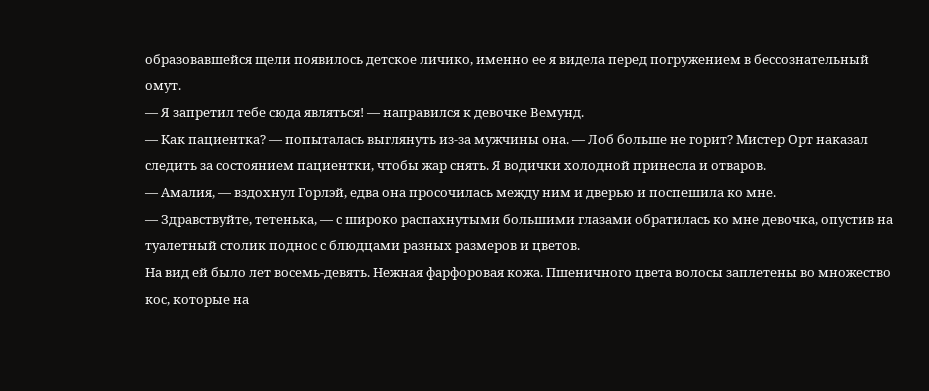образовавшейся щели появилось детское личико, именно ее я видела перед погружением в бессознательный омут.
— Я запретил тебе сюда являться! — направился к девочке Вемунд.
— Как пациентка? — попыталась выглянуть из-за мужчины она. — Лоб больше не горит? Мистер Орт наказал следить за состоянием пациентки, чтобы жар снять. Я водички холодной принесла и отваров.
— Амалия, — вздохнул Горлэй, едва она просочилась между ним и дверью и поспешила ко мне.
— Здравствуйте, тетенька, — с широко распахнутыми большими глазами обратилась ко мне девочка, опустив на туалетный столик поднос с блюдцами разных размеров и цветов.
На вид ей было лет восемь-девять. Нежная фарфоровая кожа. Пшеничного цвета волосы заплетены во множество кос, которые на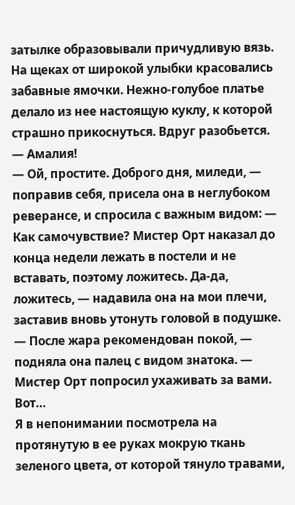затылке образовывали причудливую вязь. На щеках от широкой улыбки красовались забавные ямочки. Нежно-голубое платье делало из нее настоящую куклу, к которой страшно прикоснуться. Вдруг разобьется.
— Амалия!
— Ой, простите. Доброго дня, миледи, — поправив себя, присела она в неглубоком реверансе, и спросила с важным видом: — Как самочувствие? Мистер Орт наказал до конца недели лежать в постели и не вставать, поэтому ложитесь. Да-да, ложитесь, — надавила она на мои плечи, заставив вновь утонуть головой в подушке. — После жара рекомендован покой, — подняла она палец с видом знатока. — Мистер Орт попросил ухаживать за вами. Вот…
Я в непонимании посмотрела на протянутую в ее руках мокрую ткань зеленого цвета, от которой тянуло травами,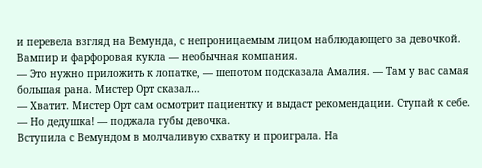и перевела взгляд на Вемунда, с непроницаемым лицом наблюдающего за девочкой. Вампир и фарфоровая кукла — необычная компания.
— Это нужно приложить к лопатке, — шепотом подсказала Амалия. — Там у вас самая большая рана. Мистер Орт сказал…
— Хватит. Мистер Орт сам осмотрит пациентку и выдаст рекомендации. Ступай к себе.
— Но дедушка! — поджала губы девочка.
Вступила с Вемундом в молчаливую схватку и проиграла. На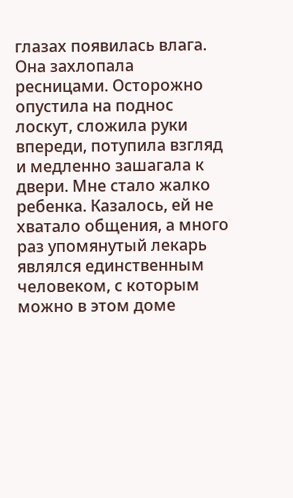глазах появилась влага. Она захлопала ресницами. Осторожно опустила на поднос лоскут, сложила руки впереди, потупила взгляд и медленно зашагала к двери. Мне стало жалко ребенка. Казалось, ей не хватало общения, а много раз упомянутый лекарь являлся единственным человеком, с которым можно в этом доме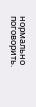нормально поговорить.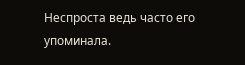Неспроста ведь часто его упоминала.